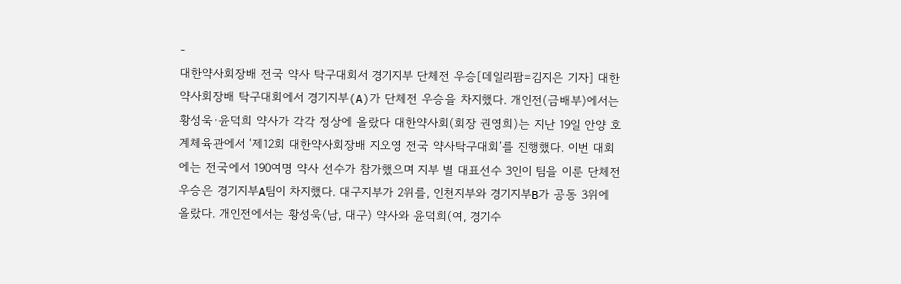-
대한약사회장배 전국 약사 탁구대회서 경기지부 단체전 우승[데일리팜=김지은 기자] 대한약사회장배 탁구대회에서 경기지부(A)가 단체전 우승을 차지했다. 개인전(금배부)에서는 황성욱·윤덕희 약사가 각각 정상에 올랐다 대한약사회(회장 권영희)는 지난 19일 안양 호계체육관에서 ‘제12회 대한약사회장배 지오영 전국 약사탁구대회’를 진행했다. 이번 대회에는 전국에서 190여명 약사 선수가 참가했으며 지부 별 대표선수 3인이 팀을 이룬 단체전 우승은 경기지부A팀이 차지했다. 대구지부가 2위를, 인천지부와 경기지부B가 공동 3위에 올랐다. 개인전에서는 황성욱(남, 대구) 약사와 윤덕희(여, 경기수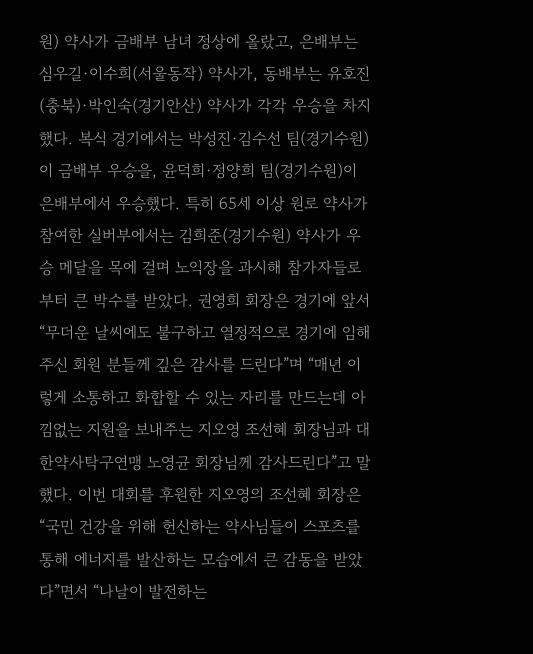원) 약사가 금배부 남녀 정상에 올랐고, 은배부는 심우길·이수희(서울동작) 약사가, 동배부는 유호진(충북)·박인숙(경기안산) 약사가 각각 우승을 차지했다. 복식 경기에서는 박성진·김수선 팀(경기수원)이 금배부 우승을, 윤덕희·정양희 팀(경기수원)이 은배부에서 우승했다. 특히 65세 이상 원로 약사가 참여한 실버부에서는 김희준(경기수원) 약사가 우승 메달을 목에 걸며 노익장을 과시해 참가자들로부터 큰 박수를 받았다. 권영희 회장은 경기에 앞서 “무더운 날씨에도 불구하고 열정적으로 경기에 임해주신 회원 분들께 깊은 감사를 드린다”며 “매년 이렇게 소통하고 화합할 수 있는 자리를 만드는데 아낌없는 지원을 보내주는 지오영 조선혜 회장님과 대한약사탁구연맹 노영균 회장님께 감사드린다”고 말했다. 이번 대회를 후원한 지오영의 조선혜 회장은 “국민 건강을 위해 헌신하는 약사님들이 스포츠를 통해 에너지를 발산하는 모습에서 큰 감동을 받았다”면서 “나날이 발전하는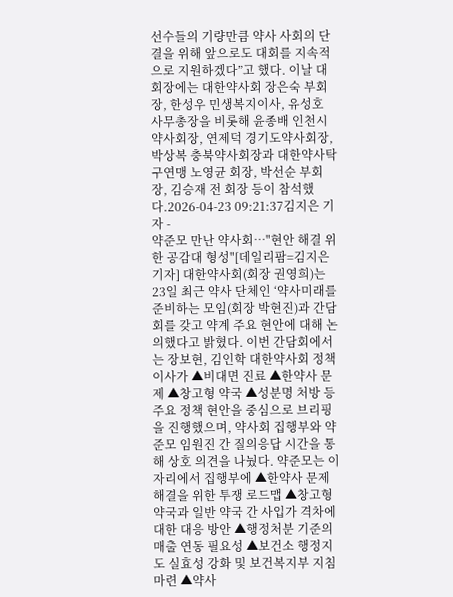선수들의 기량만큼 약사 사회의 단결을 위해 앞으로도 대회를 지속적으로 지원하겠다”고 했다. 이날 대회장에는 대한약사회 장은숙 부회장, 한성우 민생복지이사, 유성호 사무총장을 비롯해 윤종배 인천시약사회장, 연제덕 경기도약사회장, 박상복 충북약사회장과 대한약사탁구연맹 노영균 회장, 박선순 부회장, 김승재 전 회장 등이 참석했다.2026-04-23 09:21:37김지은 기자 -
약준모 만난 약사회…"현안 해결 위한 공감대 형성"[데일리팜=김지은 기자] 대한약사회(회장 권영희)는 23일 최근 약사 단체인 ‘약사미래를 준비하는 모임(회장 박현진)과 간담회를 갖고 약계 주요 현안에 대해 논의했다고 밝혔다. 이번 간담회에서는 장보현, 김인학 대한약사회 정책이사가 ▲비대면 진료 ▲한약사 문제 ▲창고형 약국 ▲성분명 처방 등 주요 정책 현안을 중심으로 브리핑을 진행했으며, 약사회 집행부와 약준모 임원진 간 질의응답 시간을 통해 상호 의견을 나눴다. 약준모는 이 자리에서 집행부에 ▲한약사 문제 해결을 위한 투쟁 로드맵 ▲창고형 약국과 일반 약국 간 사입가 격차에 대한 대응 방안 ▲행정처분 기준의 매출 연동 필요성 ▲보건소 행정지도 실효성 강화 및 보건복지부 지침 마련 ▲약사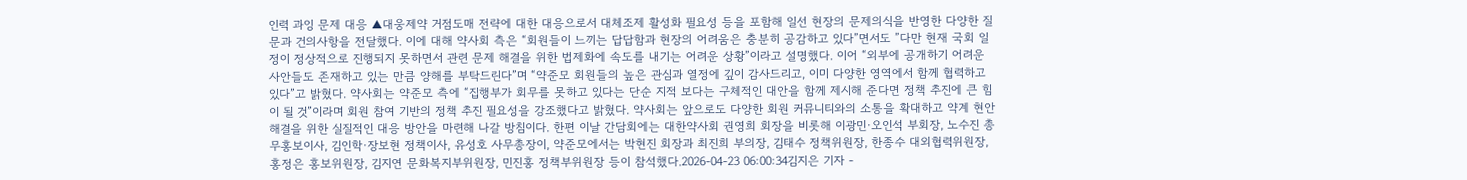인력 과잉 문제 대응 ▲대웅제약 거점도매 전략에 대한 대응으로서 대체조제 활성화 필요성 등을 포함해 일선 현장의 문제의식을 반영한 다양한 질문과 건의사항을 전달했다. 이에 대해 약사회 측은 “회원들이 느끼는 답답함과 현장의 어려움은 충분히 공감하고 있다”면서도 ”다만 현재 국회 일정이 정상적으로 진행되지 못하면서 관련 문제 해결을 위한 법제화에 속도를 내기는 어려운 상황”이라고 설명했다. 이어 “외부에 공개하기 어려운 사안들도 존재하고 있는 만큼 양해를 부탁드린다”며 “약준모 회원들의 높은 관심과 열정에 깊이 감사드리고, 이미 다양한 영역에서 함께 협력하고 있다”고 밝혔다. 약사회는 약준모 측에 “집행부가 회무를 못하고 있다는 단순 지적 보다는 구체적인 대안을 함께 제시해 준다면 정책 추진에 큰 힘이 될 것”이라며 회원 참여 기반의 정책 추진 필요성을 강조했다고 밝혔다. 약사회는 앞으로도 다양한 회원 커뮤니티와의 소통을 확대하고 약계 현안 해결을 위한 실질적인 대응 방안을 마련해 나갈 방침이다. 한편 이날 간담회에는 대한약사회 권영희 회장을 비롯해 이광민·오인석 부회장, 노수진 총무홍보이사, 김인학·장보현 정책이사, 유성호 사무총장이, 약준모에서는 박현진 회장과 최진희 부의장, 김태수 정책위원장, 한종수 대외협력위원장, 홍정은 홍보위원장, 김지연 문화복지부위원장, 민진홍 정책부위원장 등이 참석했다.2026-04-23 06:00:34김지은 기자 -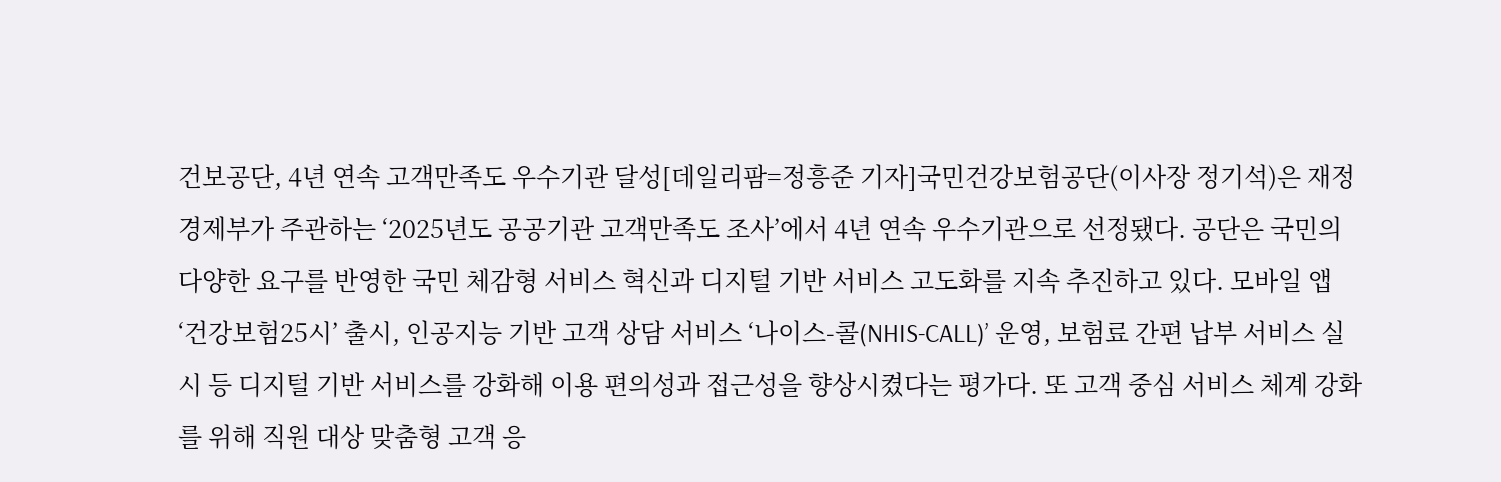건보공단, 4년 연속 고객만족도 우수기관 달성[데일리팜=정흥준 기자]국민건강보험공단(이사장 정기석)은 재정경제부가 주관하는 ‘2025년도 공공기관 고객만족도 조사’에서 4년 연속 우수기관으로 선정됐다. 공단은 국민의 다양한 요구를 반영한 국민 체감형 서비스 혁신과 디지털 기반 서비스 고도화를 지속 추진하고 있다. 모바일 앱 ‘건강보험25시’ 출시, 인공지능 기반 고객 상담 서비스 ‘나이스-콜(NHIS-CALL)’ 운영, 보험료 간편 납부 서비스 실시 등 디지털 기반 서비스를 강화해 이용 편의성과 접근성을 향상시켰다는 평가다. 또 고객 중심 서비스 체계 강화를 위해 직원 대상 맞춤형 고객 응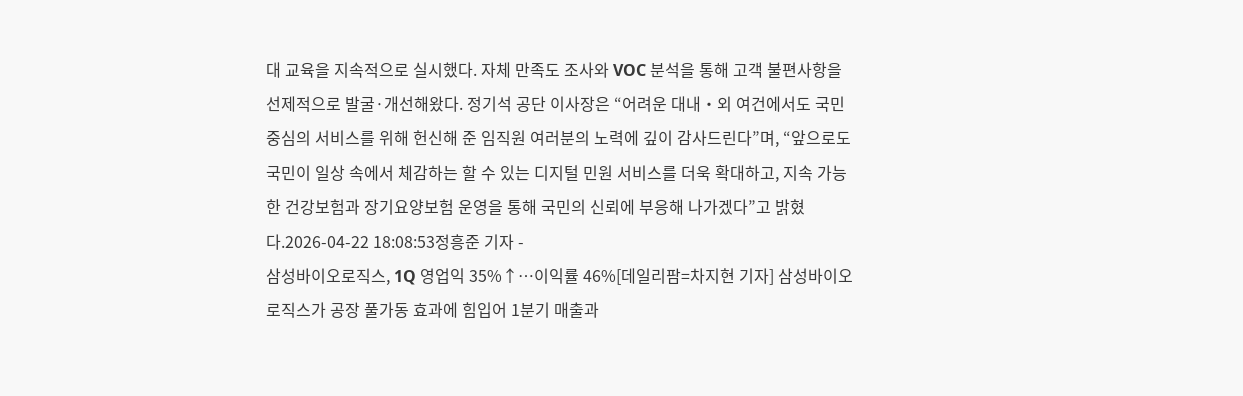대 교육을 지속적으로 실시했다. 자체 만족도 조사와 VOC 분석을 통해 고객 불편사항을 선제적으로 발굴·개선해왔다. 정기석 공단 이사장은 “어려운 대내‧외 여건에서도 국민 중심의 서비스를 위해 헌신해 준 임직원 여러분의 노력에 깊이 감사드린다”며, “앞으로도 국민이 일상 속에서 체감하는 할 수 있는 디지털 민원 서비스를 더욱 확대하고, 지속 가능한 건강보험과 장기요양보험 운영을 통해 국민의 신뢰에 부응해 나가겠다”고 밝혔다.2026-04-22 18:08:53정흥준 기자 -
삼성바이오로직스, 1Q 영업익 35%↑…이익률 46%[데일리팜=차지현 기자] 삼성바이오로직스가 공장 풀가동 효과에 힘입어 1분기 매출과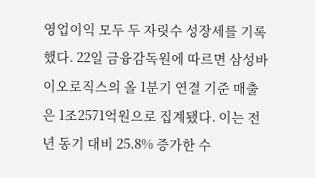영업이익 모두 두 자릿수 성장세를 기록했다. 22일 금융감독원에 따르면 삼성바이오로직스의 올 1분기 연결 기준 매출은 1조2571억원으로 집계됐다. 이는 전년 동기 대비 25.8% 증가한 수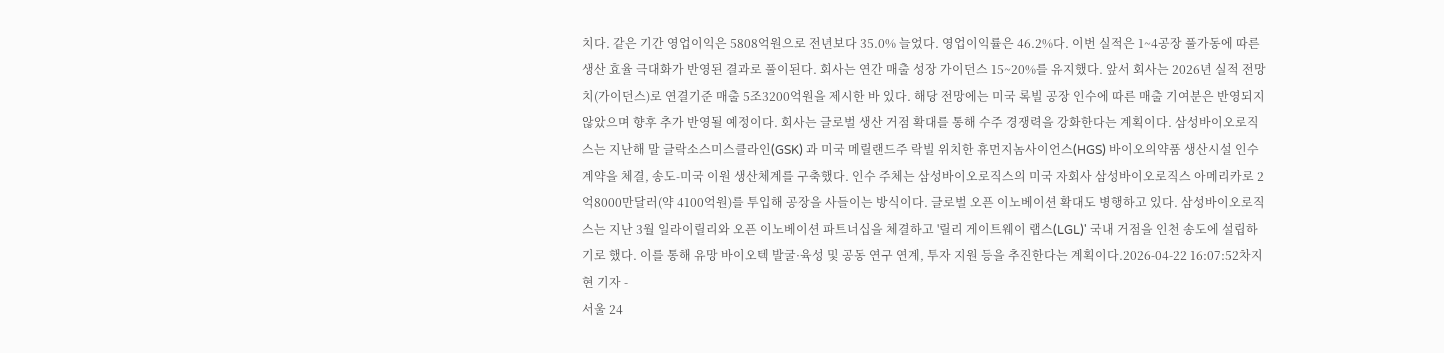치다. 같은 기간 영업이익은 5808억원으로 전년보다 35.0% 늘었다. 영업이익률은 46.2%다. 이번 실적은 1~4공장 풀가동에 따른 생산 효율 극대화가 반영된 결과로 풀이된다. 회사는 연간 매출 성장 가이던스 15~20%를 유지했다. 앞서 회사는 2026년 실적 전망치(가이던스)로 연결기준 매출 5조3200억원을 제시한 바 있다. 해당 전망에는 미국 록빌 공장 인수에 따른 매출 기여분은 반영되지 않았으며 향후 추가 반영될 예정이다. 회사는 글로벌 생산 거점 확대를 통해 수주 경쟁력을 강화한다는 계획이다. 삼성바이오로직스는 지난해 말 글락소스미스클라인(GSK) 과 미국 메릴랜드주 락빌 위치한 휴먼지놈사이언스(HGS) 바이오의약품 생산시설 인수 계약을 체결, 송도-미국 이원 생산체계를 구축했다. 인수 주체는 삼성바이오로직스의 미국 자회사 삼성바이오로직스 아메리카로 2억8000만달러(약 4100억원)를 투입해 공장을 사들이는 방식이다. 글로벌 오픈 이노베이션 확대도 병행하고 있다. 삼성바이오로직스는 지난 3월 일라이릴리와 오픈 이노베이션 파트너십을 체결하고 '릴리 게이트웨이 랩스(LGL)' 국내 거점을 인천 송도에 설립하기로 했다. 이를 통해 유망 바이오텍 발굴·육성 및 공동 연구 연계, 투자 지원 등을 추진한다는 계획이다.2026-04-22 16:07:52차지현 기자 -
서울 24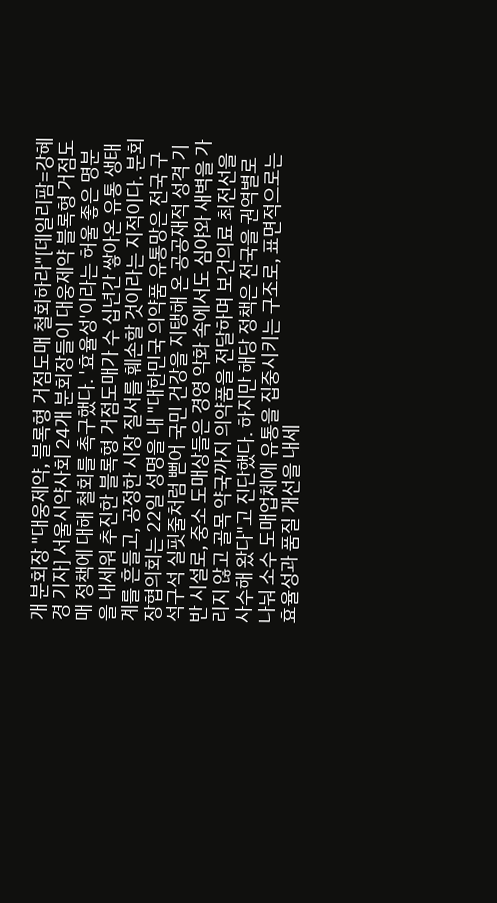개 분회장 "대웅제약, 블록형 거점도매 철회하라"[데일리팜=강혜경 기자] 서울시약사회 24개 분회장들이 대웅제약 블록형 거점도매 정책에 대해 철회를 촉구했다. '효율성'이라는 허울 좋은 명분을 내세워 추진한 블록형 거점도매가 수 십년간 쌓아온 유통 생태계를 흔들고, 공정한 시장 질서를 훼손할 것이라는 지적이다. 분회장협의회는 22일 성명을 내 "대한민국 의약품 유통망은 전국 구석구석 실핏줄처럼 뻗어 국민 건강을 지탱해 온 공공재적 성격 기반 시설로, 중소 도매상들은 경영 악화 속에서도 심야와 새벽을 가리지 않고 골목 약국까지 의약품을 전달하며 보건의료 최전선을 사수해 왔다"고 진단했다. 하지만 해당 정책은 전국을 권역별로 나눠 소수 도매업체에 유통을 집중시키는 구조로, 표면적으로는 효율성과 품질 개선을 내세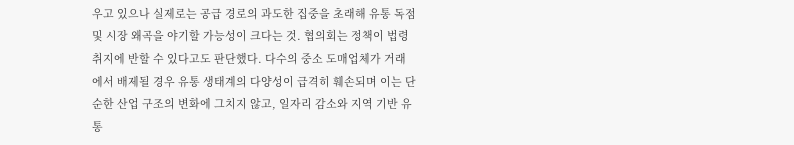우고 있으나 실제로는 공급 경로의 과도한 집중을 초래해 유통 독점 및 시장 왜곡을 야기할 가능성이 크다는 것. 협의회는 정책이 법령 취지에 반할 수 있다고도 판단했다. 다수의 중소 도매업체가 거래에서 배제될 경우 유통 생태계의 다양성이 급격히 훼손되며 이는 단순한 산업 구조의 변화에 그치지 않고, 일자리 감소와 지역 기반 유통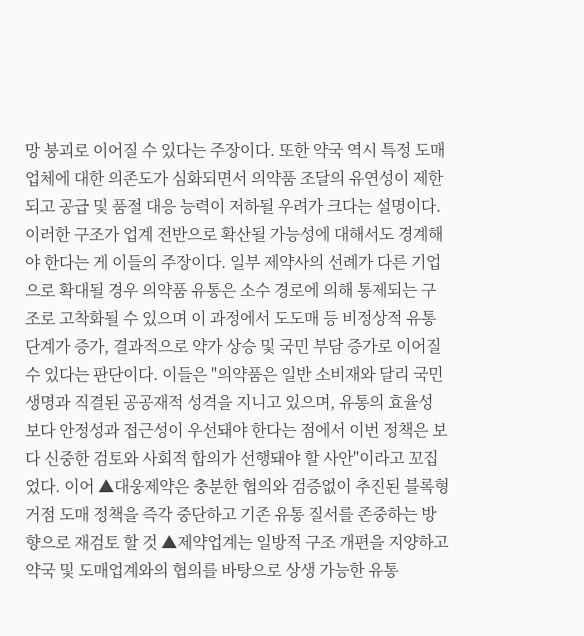망 붕괴로 이어질 수 있다는 주장이다. 또한 약국 역시 특정 도매업체에 대한 의존도가 심화되면서 의약품 조달의 유연성이 제한되고 공급 및 품절 대응 능력이 저하될 우려가 크다는 설명이다. 이러한 구조가 업계 전반으로 확산될 가능성에 대해서도 경계해야 한다는 게 이들의 주장이다. 일부 제약사의 선례가 다른 기업으로 확대될 경우 의약품 유통은 소수 경로에 의해 통제되는 구조로 고착화될 수 있으며 이 과정에서 도도매 등 비정상적 유통 단계가 증가, 결과적으로 약가 상승 및 국민 부담 증가로 이어질 수 있다는 판단이다. 이들은 "의약품은 일반 소비재와 달리 국민 생명과 직결된 공공재적 성격을 지니고 있으며, 유통의 효율성 보다 안정성과 접근성이 우선돼야 한다는 점에서 이번 정책은 보다 신중한 검토와 사회적 합의가 선행돼야 할 사안"이라고 꼬집었다. 이어 ▲대웅제약은 충분한 협의와 검증없이 추진된 블록형 거점 도매 정책을 즉각 중단하고 기존 유통 질서를 존중하는 방향으로 재검토 할 것 ▲제약업계는 일방적 구조 개편을 지양하고 약국 및 도매업계와의 협의를 바탕으로 상생 가능한 유통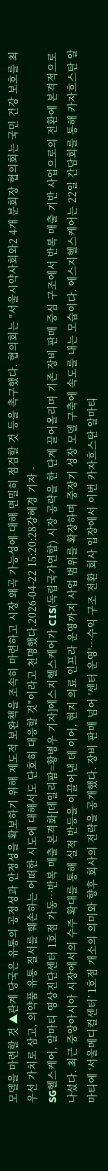모델을 마련할 것 ▲관계 당국은 유통의 공정성과 안정성을 확보하기 위해 제도적 보완책을 조속히 마련하고 시장 왜곡 가능성에 대해 면밀히 점검할 것 등을 촉구했다. 협의회는 "서울시약사회와2 4개 분회장 협의회는 국민 건강 보호를 최우선 가치로 삼고, 의약품 유통 질서를 훼손하는 어떠한 시도에 대해서도 단호히 대응할 것"이라고 천명했다.2026-04-22 15:20:28강혜경 기자 -
SG헬스케어, 알마티 영상진단센터 1호점 가동…반복 매출 본격화[데일리팜=황병우 기자]에스지헬스케어가 CIS(독립국가연합) 시장 공략을 한 단계 끌어올리며 기존 장비 판매 중심 구조에서 반복 매출 기반 사업으로의 전환에 본격적으로 나섰다. 최근 중앙아시아 시장에서의 수주 확대를 통해 실적 반등을 이끌어낸 데 이어, 현지 의료 인프라 운영까지 사업 범위를 확장하며 중장기 성장 모델 구축에 속도를 내는 모습이다. 에스지헬스케어는 22일 간담회를 통해 카자흐스탄 알마티에 ‘서울메디컬센터’ 1호점 개소의 의미와 향후 회사의 전략을 공개했다. 장비 판매 넘어 '센터 운영'…수익 구조 전환 회사 입장에서 이번 카자흐스탄 알마티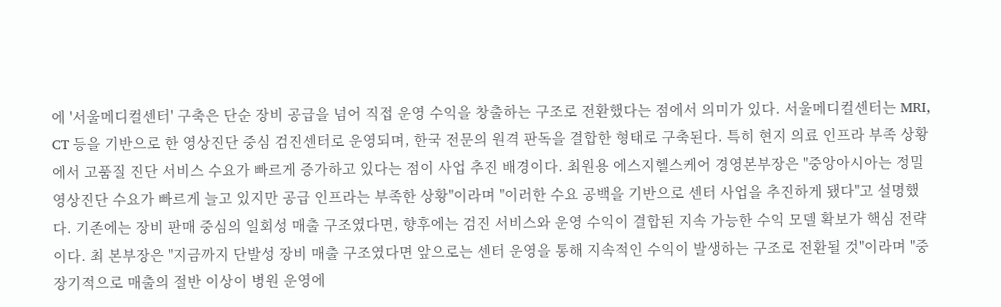에 '서울메디컬센터' 구축은 단순 장비 공급을 넘어 직접 운영 수익을 창출하는 구조로 전환했다는 점에서 의미가 있다. 서울메디컬센터는 MRI, CT 등을 기반으로 한 영상진단 중심 검진센터로 운영되며, 한국 전문의 원격 판독을 결합한 형태로 구축된다. 특히 현지 의료 인프라 부족 상황에서 고품질 진단 서비스 수요가 빠르게 증가하고 있다는 점이 사업 추진 배경이다. 최원용 에스지헬스케어 경영본부장은 "중앙아시아는 정밀 영상진단 수요가 빠르게 늘고 있지만 공급 인프라는 부족한 상황"이라며 "이러한 수요 공백을 기반으로 센터 사업을 추진하게 됐다"고 설명했다. 기존에는 장비 판매 중심의 일회성 매출 구조였다면, 향후에는 검진 서비스와 운영 수익이 결합된 지속 가능한 수익 모델 확보가 핵심 전략이다. 최 본부장은 "지금까지 단발성 장비 매출 구조였다면 앞으로는 센터 운영을 통해 지속적인 수익이 발생하는 구조로 전환될 것"이라며 "중장기적으로 매출의 절반 이상이 병원 운영에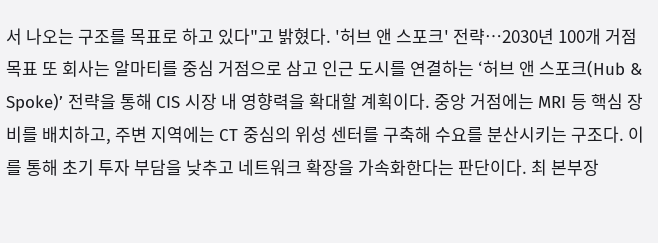서 나오는 구조를 목표로 하고 있다"고 밝혔다. '허브 앤 스포크' 전략…2030년 100개 거점 목표 또 회사는 알마티를 중심 거점으로 삼고 인근 도시를 연결하는 ‘허브 앤 스포크(Hub & Spoke)’ 전략을 통해 CIS 시장 내 영향력을 확대할 계획이다. 중앙 거점에는 MRI 등 핵심 장비를 배치하고, 주변 지역에는 CT 중심의 위성 센터를 구축해 수요를 분산시키는 구조다. 이를 통해 초기 투자 부담을 낮추고 네트워크 확장을 가속화한다는 판단이다. 최 본부장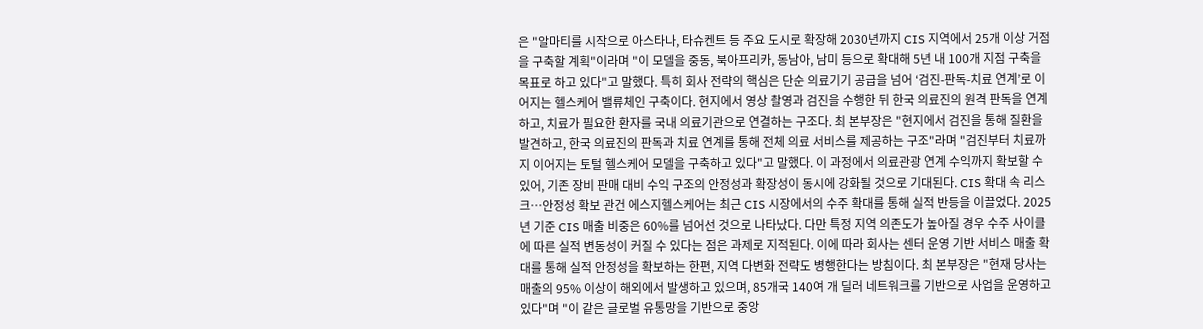은 "알마티를 시작으로 아스타나, 타슈켄트 등 주요 도시로 확장해 2030년까지 CIS 지역에서 25개 이상 거점을 구축할 계획"이라며 "이 모델을 중동, 북아프리카, 동남아, 남미 등으로 확대해 5년 내 100개 지점 구축을 목표로 하고 있다"고 말했다. 특히 회사 전략의 핵심은 단순 의료기기 공급을 넘어 ‘검진-판독-치료 연계’로 이어지는 헬스케어 밸류체인 구축이다. 현지에서 영상 촬영과 검진을 수행한 뒤 한국 의료진의 원격 판독을 연계하고, 치료가 필요한 환자를 국내 의료기관으로 연결하는 구조다. 최 본부장은 "현지에서 검진을 통해 질환을 발견하고, 한국 의료진의 판독과 치료 연계를 통해 전체 의료 서비스를 제공하는 구조"라며 "검진부터 치료까지 이어지는 토털 헬스케어 모델을 구축하고 있다"고 말했다. 이 과정에서 의료관광 연계 수익까지 확보할 수 있어, 기존 장비 판매 대비 수익 구조의 안정성과 확장성이 동시에 강화될 것으로 기대된다. CIS 확대 속 리스크…안정성 확보 관건 에스지헬스케어는 최근 CIS 시장에서의 수주 확대를 통해 실적 반등을 이끌었다. 2025년 기준 CIS 매출 비중은 60%를 넘어선 것으로 나타났다. 다만 특정 지역 의존도가 높아질 경우 수주 사이클에 따른 실적 변동성이 커질 수 있다는 점은 과제로 지적된다. 이에 따라 회사는 센터 운영 기반 서비스 매출 확대를 통해 실적 안정성을 확보하는 한편, 지역 다변화 전략도 병행한다는 방침이다. 최 본부장은 "현재 당사는 매출의 95% 이상이 해외에서 발생하고 있으며, 85개국 140여 개 딜러 네트워크를 기반으로 사업을 운영하고 있다"며 "이 같은 글로벌 유통망을 기반으로 중앙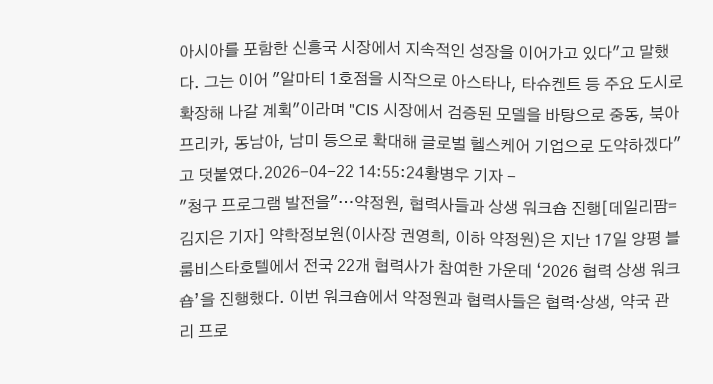아시아를 포함한 신흥국 시장에서 지속적인 성장을 이어가고 있다"고 말했다. 그는 이어 "알마티 1호점을 시작으로 아스타나, 타슈켄트 등 주요 도시로 확장해 나갈 계획"이라며 "CIS 시장에서 검증된 모델을 바탕으로 중동, 북아프리카, 동남아, 남미 등으로 확대해 글로벌 헬스케어 기업으로 도약하겠다"고 덧붙였다.2026-04-22 14:55:24황병우 기자 -
"청구 프로그램 발전을"…약정원, 협력사들과 상생 워크숍 진행[데일리팜=김지은 기자] 약학정보원(이사장 권영희, 이하 약정원)은 지난 17일 양평 블룸비스타호텔에서 전국 22개 협력사가 참여한 가운데 ‘2026 협력 상생 워크숍’을 진행했다. 이번 워크숍에서 약정원과 협력사들은 협력‧상생, 약국 관리 프로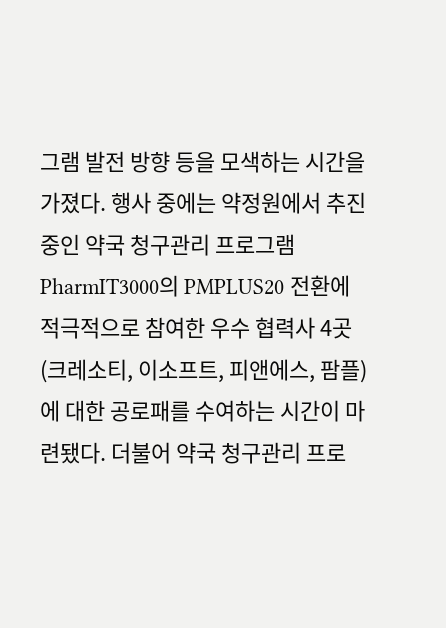그램 발전 방향 등을 모색하는 시간을 가졌다. 행사 중에는 약정원에서 추진 중인 약국 청구관리 프로그램 PharmIT3000의 PMPLUS20 전환에 적극적으로 참여한 우수 협력사 4곳(크레소티, 이소프트, 피앤에스, 팜플)에 대한 공로패를 수여하는 시간이 마련됐다. 더불어 약국 청구관리 프로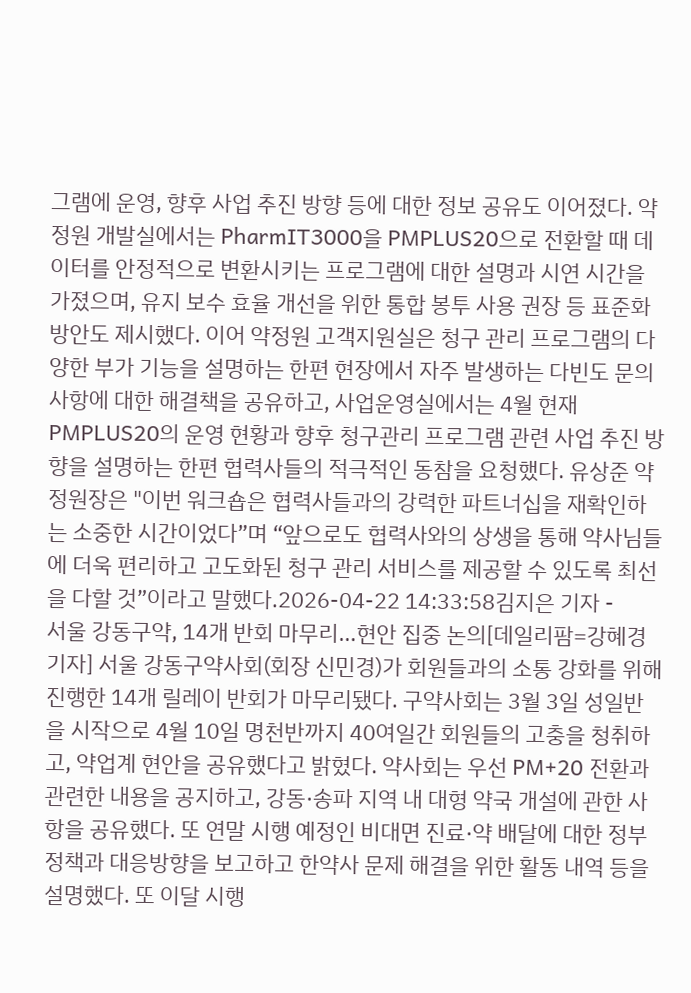그램에 운영, 향후 사업 추진 방향 등에 대한 정보 공유도 이어졌다. 약정원 개발실에서는 PharmIT3000을 PMPLUS20으로 전환할 때 데이터를 안정적으로 변환시키는 프로그램에 대한 설명과 시연 시간을 가졌으며, 유지 보수 효율 개선을 위한 통합 봉투 사용 권장 등 표준화 방안도 제시했다. 이어 약정원 고객지원실은 청구 관리 프로그램의 다양한 부가 기능을 설명하는 한편 현장에서 자주 발생하는 다빈도 문의사항에 대한 해결책을 공유하고, 사업운영실에서는 4월 현재 PMPLUS20의 운영 현황과 향후 청구관리 프로그램 관련 사업 추진 방향을 설명하는 한편 협력사들의 적극적인 동참을 요청했다. 유상준 약정원장은 "이번 워크숍은 협력사들과의 강력한 파트너십을 재확인하는 소중한 시간이었다”며 “앞으로도 협력사와의 상생을 통해 약사님들에 더욱 편리하고 고도화된 청구 관리 서비스를 제공할 수 있도록 최선을 다할 것”이라고 말했다.2026-04-22 14:33:58김지은 기자 -
서울 강동구약, 14개 반회 마무리…현안 집중 논의[데일리팜=강혜경 기자] 서울 강동구약사회(회장 신민경)가 회원들과의 소통 강화를 위해 진행한 14개 릴레이 반회가 마무리됐다. 구약사회는 3월 3일 성일반을 시작으로 4월 10일 명천반까지 40여일간 회원들의 고충을 청취하고, 약업계 현안을 공유했다고 밝혔다. 약사회는 우선 PM+20 전환과 관련한 내용을 공지하고, 강동·송파 지역 내 대형 약국 개설에 관한 사항을 공유했다. 또 연말 시행 예정인 비대면 진료·약 배달에 대한 정부 정책과 대응방향을 보고하고 한약사 문제 해결을 위한 활동 내역 등을 설명했다. 또 이달 시행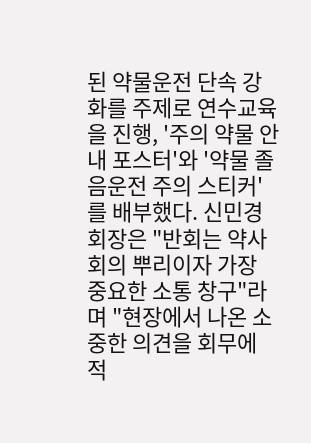된 약물운전 단속 강화를 주제로 연수교육을 진행, '주의 약물 안내 포스터'와 '약물 졸음운전 주의 스티커'를 배부했다. 신민경 회장은 "반회는 약사회의 뿌리이자 가장 중요한 소통 창구"라며 "현장에서 나온 소중한 의견을 회무에 적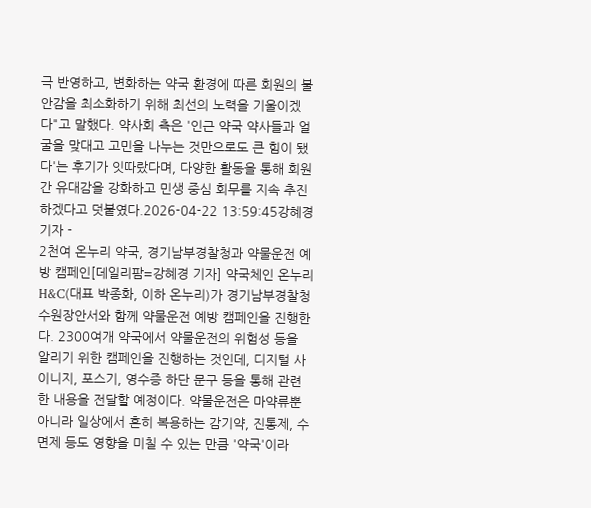극 반영하고, 변화하는 약국 환경에 따른 회원의 불안감을 최소화하기 위해 최선의 노력을 기울이겠다"고 말했다. 약사회 측은 '인근 약국 약사들과 얼굴을 맞대고 고민을 나누는 것만으로도 큰 힘이 됐다'는 후기가 잇따랐다며, 다양한 활동을 통해 회원 간 유대감을 강화하고 민생 중심 회무를 지속 추진하겠다고 덧붙였다.2026-04-22 13:59:45강혜경 기자 -
2천여 온누리 약국, 경기남부경찰청과 약물운전 예방 캠페인[데일리팜=강혜경 기자] 약국체인 온누리H&C(대표 박종화, 이하 온누리)가 경기남부경찰청 수원장안서와 함께 약물운전 예방 캠페인을 진행한다. 2300여개 약국에서 약물운전의 위험성 등을 알리기 위한 캠페인을 진행하는 것인데, 디지털 사이니지, 포스기, 영수증 하단 문구 등을 통해 관련한 내용을 전달할 예정이다. 약물운전은 마약류뿐 아니라 일상에서 흔히 복용하는 감기약, 진통제, 수면제 등도 영향을 미칠 수 있는 만큼 '약국'이라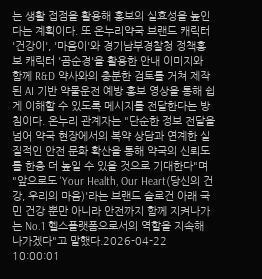는 생활 접점을 활용해 홍보의 실효성을 높인다는 계획이다. 또 온누리약국 브랜드 캐릭터 '건강이', '마음이'와 경기남부경찰청 정책홍보 캐릭터 '곰순경'을 활용한 안내 이미지와 함께 R&D 약사와의 충분한 검토를 거쳐 제작된 AI 기반 약물운전 예방 홍보 영상을 통해 쉽게 이해할 수 있도록 메시지를 전달한다는 방침이다. 온누리 관계자는 "단순한 정보 전달을 넘어 약국 현장에서의 복약 상담과 연계한 실질적인 안전 문화 확산을 통해 약국의 신뢰도를 한층 더 높일 수 있을 것으로 기대한다"며 "앞으로도 'Your Health, Our Heart(당신의 건강, 우리의 마음)'라는 브랜드 슬로건 아래 국민 건강 뿐만 아니라 안전까지 함께 지켜나가는 No.1 헬스플랫폼으로서의 역할을 지속해 나가겠다"고 말했다.2026-04-22 10:00:01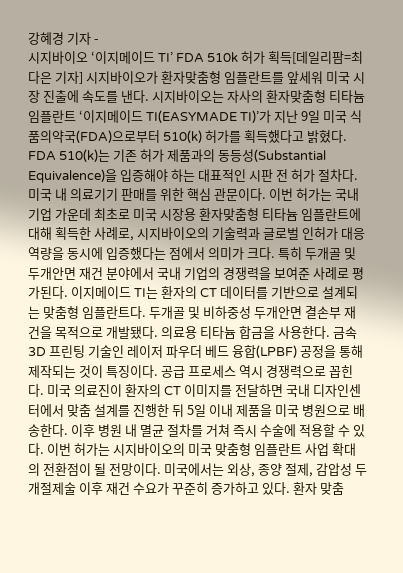강혜경 기자 -
시지바이오 ‘이지메이드 TI’ FDA 510k 허가 획득[데일리팜=최다은 기자] 시지바이오가 환자맞춤형 임플란트를 앞세워 미국 시장 진출에 속도를 낸다. 시지바이오는 자사의 환자맞춤형 티타늄 임플란트 ‘이지메이드 TI(EASYMADE TI)’가 지난 9일 미국 식품의약국(FDA)으로부터 510(k) 허가를 획득했다고 밝혔다. FDA 510(k)는 기존 허가 제품과의 동등성(Substantial Equivalence)을 입증해야 하는 대표적인 시판 전 허가 절차다. 미국 내 의료기기 판매를 위한 핵심 관문이다. 이번 허가는 국내 기업 가운데 최초로 미국 시장용 환자맞춤형 티타늄 임플란트에 대해 획득한 사례로, 시지바이오의 기술력과 글로벌 인허가 대응 역량을 동시에 입증했다는 점에서 의미가 크다. 특히 두개골 및 두개안면 재건 분야에서 국내 기업의 경쟁력을 보여준 사례로 평가된다. 이지메이드 TI는 환자의 CT 데이터를 기반으로 설계되는 맞춤형 임플란트다. 두개골 및 비하중성 두개안면 결손부 재건을 목적으로 개발됐다. 의료용 티타늄 합금을 사용한다. 금속 3D 프린팅 기술인 레이저 파우더 베드 융합(LPBF) 공정을 통해 제작되는 것이 특징이다. 공급 프로세스 역시 경쟁력으로 꼽힌다. 미국 의료진이 환자의 CT 이미지를 전달하면 국내 디자인센터에서 맞춤 설계를 진행한 뒤 5일 이내 제품을 미국 병원으로 배송한다. 이후 병원 내 멸균 절차를 거쳐 즉시 수술에 적용할 수 있다. 이번 허가는 시지바이오의 미국 맞춤형 임플란트 사업 확대의 전환점이 될 전망이다. 미국에서는 외상, 종양 절제, 감압성 두개절제술 이후 재건 수요가 꾸준히 증가하고 있다. 환자 맞춤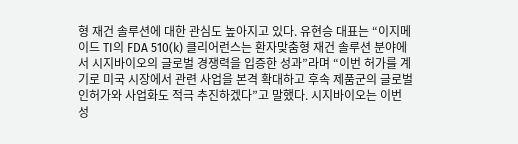형 재건 솔루션에 대한 관심도 높아지고 있다. 유현승 대표는 “이지메이드 TI의 FDA 510(k) 클리어런스는 환자맞춤형 재건 솔루션 분야에서 시지바이오의 글로벌 경쟁력을 입증한 성과”라며 “이번 허가를 계기로 미국 시장에서 관련 사업을 본격 확대하고 후속 제품군의 글로벌 인허가와 사업화도 적극 추진하겠다”고 말했다. 시지바이오는 이번 성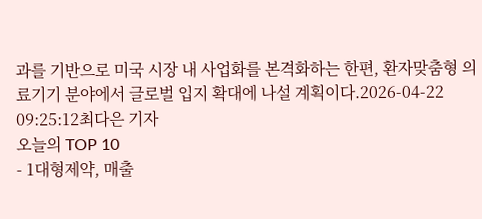과를 기반으로 미국 시장 내 사업화를 본격화하는 한편, 환자맞춤형 의료기기 분야에서 글로벌 입지 확대에 나설 계획이다.2026-04-22 09:25:12최다은 기자
오늘의 TOP 10
- 1대형제약, 매출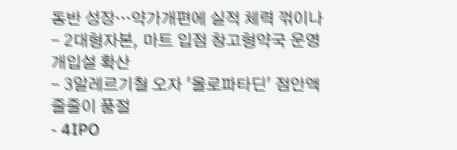동반 성장…약가개편에 실적 체력 꺾이나
- 2대형자본, 마트 입점 창고형약국 운영 개입설 확산
- 3알레르기철 오자 '올로파타딘' 점안액 줄줄이 품절
- 4IPO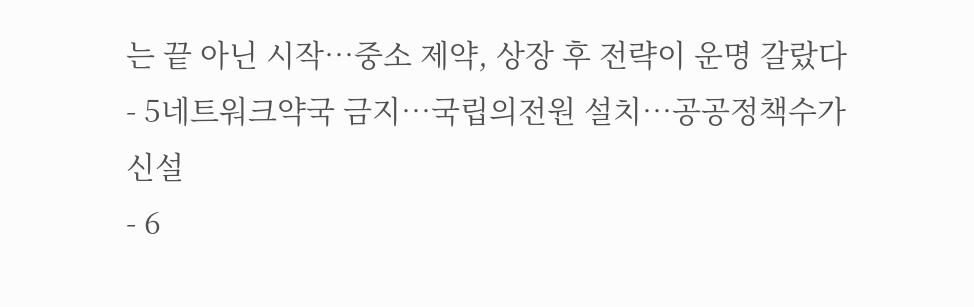는 끝 아닌 시작…중소 제약, 상장 후 전략이 운명 갈랐다
- 5네트워크약국 금지…국립의전원 설치…공공정책수가 신설
- 6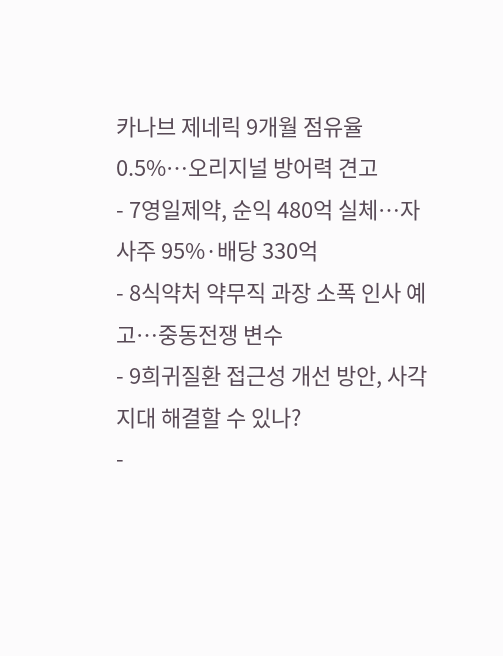카나브 제네릭 9개월 점유율 0.5%…오리지널 방어력 견고
- 7영일제약, 순익 480억 실체…자사주 95%·배당 330억
- 8식약처 약무직 과장 소폭 인사 예고…중동전쟁 변수
- 9희귀질환 접근성 개선 방안, 사각지대 해결할 수 있나?
-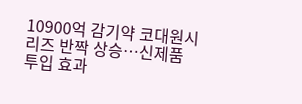10900억 감기약 코대원시리즈 반짝 상승…신제품 투입 효과